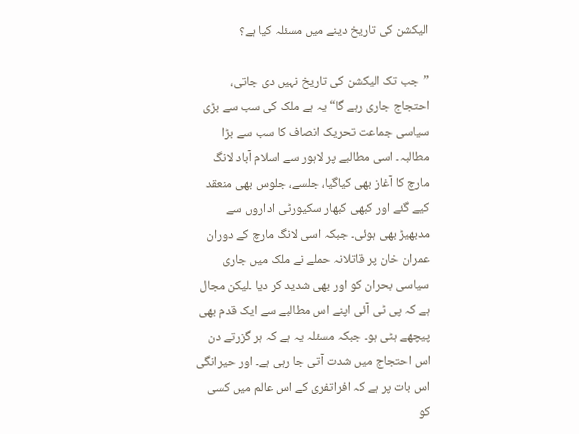الیکشن کی تاریخ دینے میں مسئلہ کیا ہے؟

”جب تک الیکشن کی تاریخ نہیں دی جاتی، احتجاج جاری رہے گا“ یہ ہے ملک کی سب سے بڑی سیاسی جماعت تحریک انصاف کا سب سے بڑا مطالبہ۔ اسی مطالبے پر لاہور سے اسلام آباد لانگ مارچ کا آغاز بھی کیاگیا، جلسے، جلوس بھی منعقد کیے گئے اور کبھی کبھار سکیورٹی اداروں سے مدبھیڑ بھی ہوئی۔ جبکہ اسی لانگ مارچ کے دوران عمران خان پر قاتلانہ حملے نے ملک میں جاری سیاسی بحران کو اور بھی شدید کر دیا ۔لیکن مجال ہے کہ پی ٹی آئی اپنے اس مطالبے سے ایک قدم بھی پیچھے ہٹی ہو۔ جبکہ مسئلہ یہ ہے کہ ہر گزرتے دن اس احتجاج میں شدت آتی جا رہی ہے۔ اور حیرانگی اس بات پر ہے کہ افراتفری کے اس عالم میں کسی کو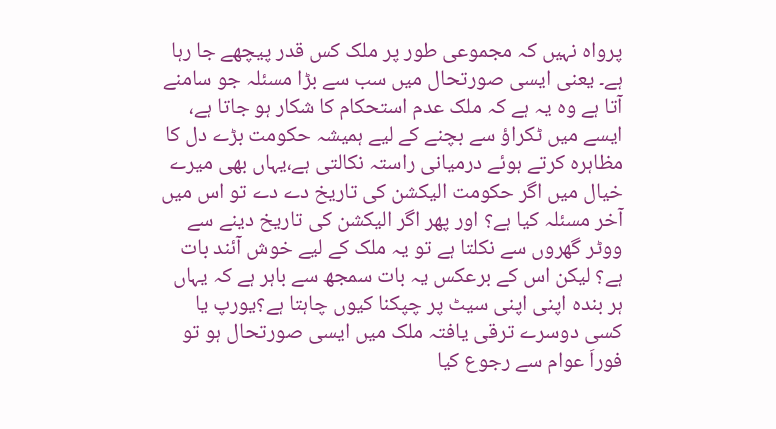پرواہ نہیں کہ مجموعی طور پر ملک کس قدر پیچھے جا رہا ہے۔ یعنی ایسی صورتحال میں سب سے بڑا مسئلہ جو سامنے آتا ہے وہ یہ ہے کہ ملک عدم استحکام کا شکار ہو جاتا ہے، ایسے میں ٹکراؤ سے بچنے کے لیے ہمیشہ حکومت بڑے دل کا مظاہرہ کرتے ہوئے درمیانی راستہ نکالتی ہے،یہاں بھی میرے خیال میں اگر حکومت الیکشن کی تاریخ دے دے تو اس میں آخر مسئلہ کیا ہے؟ اور پھر اگر الیکشن کی تاریخ دینے سے ووٹر گھروں سے نکلتا ہے تو یہ ملک کے لیے خوش آئند بات ہے؟ لیکن اس کے برعکس یہ بات سمجھ سے باہر ہے کہ یہاں ہر بندہ اپنی اپنی سیٹ پر چپکنا کیوں چاہتا ہے؟یورپ یا کسی دوسرے ترقی یافتہ ملک میں ایسی صورتحال ہو تو فوراَ عوام سے رجوع کیا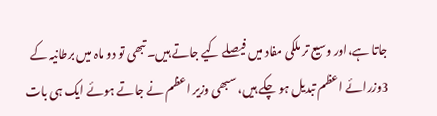جاتا ہے،اور وسیع تر ملکی مفاد میں فیصلے کیے جاتے ہیں۔ تبھی تو دو ماہ میں برطانیہ کے 3وزرائے اعظم تبدیل ہو چکے ہیں، سبھی وزیر اعظم نے جاتے ہوئے ایک ہی بات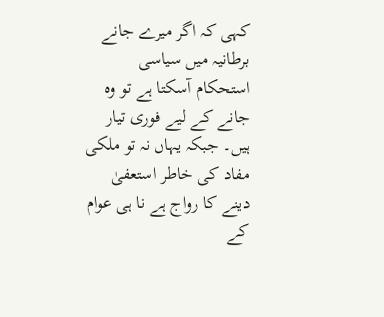کہی کہ اگر میرے جانے برطانیہ میں سیاسی استحکام آسکتا ہے تو وہ جانے کے لیے فوری تیار ہیں۔ جبکہ یہاں نہ تو ملکی مفاد کی خاطر استعفیٰ دینے کا رواج ہے نا ہی عوام کے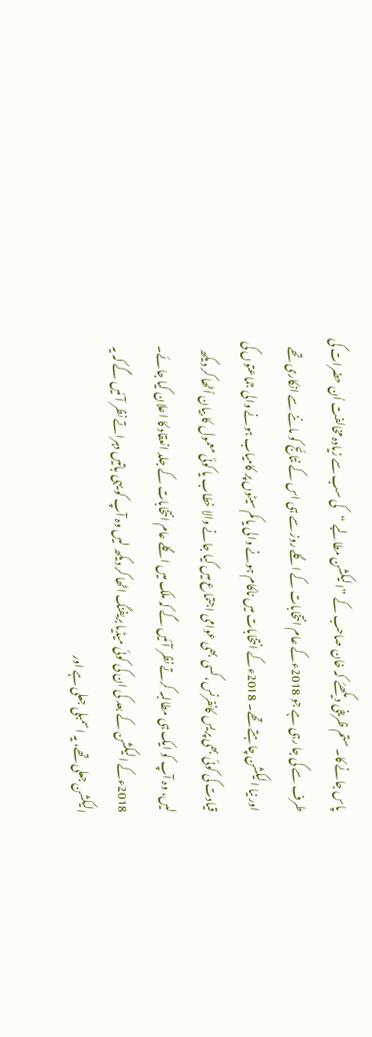پاس جانے کا۔ ستم ظریفی دیکھئے کہ خان صاحب کے ”الیکشن مطالبے “کی سب سے زیادہ مخالفت اُن حضرات کی طرف سے کی جا رہی ہے جو 2018ءکے عام انتخابات کے اگلے روز سے ہی اس کے نتائج کو ماننے سے انکاری تھے اور نیا الیکشن چاہتے تھے۔ 2018ءکے انتخابات میں ناکام ہونے والی یا کم سیٹوں پر کامیاب ہونے والی جماعتوں کی قیادت کی کوئی بھی پریس کانفرنس، کسی بھی عوامی اجتماع میں کیا جانے والا خطاب یا کوئی معمول کا بیان اُٹھا کر دیکھ لیں، وہ آپ کو ایک ہی مطالبہ کرتے نظر آئیں گے کہ ملک میں اگلے عام انتخابات کے جلد انعقاد کا اعلان کیا جائے۔ 2018ءکے الیکشن کے بعد کی ان کی کوئی میڈیا بریفنگ اٹھا کر دیکھ لیں وہ آپ کو یہی باتیں دہراتے نظر آئیں گے کہ یہ الیکشن جعلی تھے، یہ اسمبلی جعلی ہے اور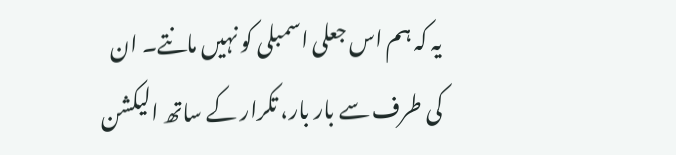یہ کہ ہم اس جعلی اسمبلی کو نہیں مانتے۔ ان کی طرف سے بار بار، تکرار کے ساتھ الیکشن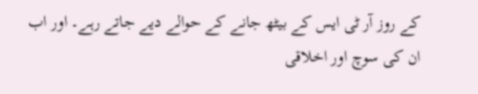کے روز آر ٹی ایس کے بیٹھ جانے کے حوالے دیے جاتے رہے۔ اور اب ان کی سوچ اور اخلاقی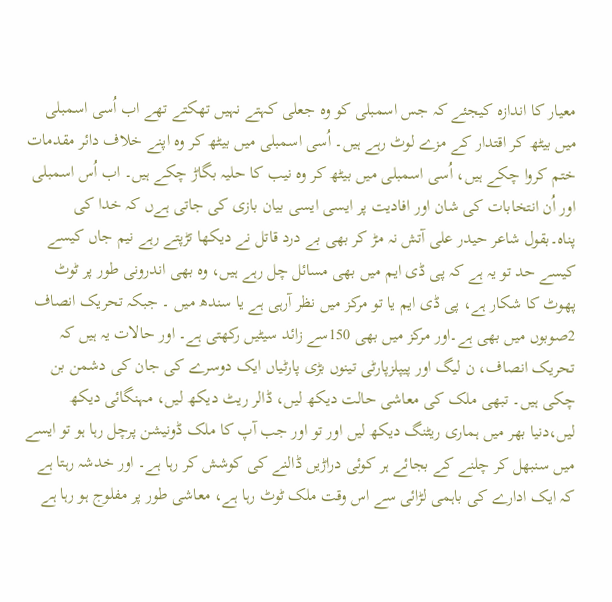معیار کا اندازہ کیجئے کہ جس اسمبلی کو وہ جعلی کہتے نہیں تھکتے تھے اب اُسی اسمبلی میں بیٹھ کر اقتدار کے مزے لوٹ رہے ہیں۔ اُسی اسمبلی میں بیٹھ کر وہ اپنے خلاف دائر مقدمات ختم کروا چکے ہیں، اُسی اسمبلی میں بیٹھ کر وہ نیب کا حلیہ بگاڑ چکے ہیں۔ اب اُس اسمبلی اور اُن انتخابات کی شان اور افادیت پر ایسی ایسی بیان بازی کی جاتی ہےں کہ خدا کی پناہ۔بقول شاعر حیدر علی آتش نہ مڑ کر بھی بے درد قاتل نے دیکھا تڑپتے رہے نیم جاں کیسے کیسے حد تو یہ ہے کہ پی ڈی ایم میں بھی مسائل چل رہے ہیں، وہ بھی اندرونی طور پر ٹوٹ پھوٹ کا شکار ہے، پی ڈی ایم یا تو مرکز میں نظر آرہی ہے یا سندھ میں ۔ جبکہ تحریک انصاف 2صوبوں میں بھی ہے۔اور مرکز میں بھی 150سے زائد سیٹیں رکھتی ہے۔ اور حالات یہ ہیں کہ تحریک انصاف، ن لیگ اور پیپلزپارٹی تینوں بڑی پارٹیاں ایک دوسرے کی جان کی دشمن بن چکی ہیں۔ تبھی ملک کی معاشی حالت دیکھ لیں، ڈالر ریٹ دیکھ لیں، مہنگائی دیکھ لیں،دنیا بھر میں ہماری ریٹنگ دیکھ لیں اور تو اور جب آپ کا ملک ڈونیشن پرچل رہا ہو تو ایسے میں سنبھل کر چلنے کے بجائے ہر کوئی دراڑیں ڈالنے کی کوشش کر رہا ہے۔ اور خدشہ رہتا ہے کہ ایک ادارے کی باہمی لڑائی سے اس وقت ملک ٹوٹ رہا ہے، معاشی طور پر مفلوج ہو رہا ہے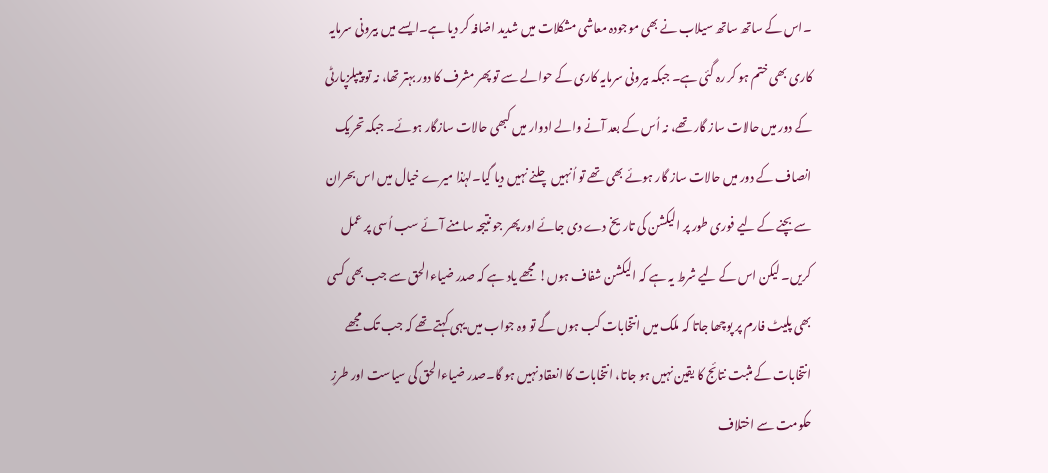۔اس کے ساتھ ساتھ سیلاب نے بھی موجودہ معاشی مشکلات میں شدید اضافہ کر دیا ہے۔ایسے میں بیرونی سرمایہ کاری بھی ختم ہو کر رہ گئی ہے۔ جبکہ بیرونی سرمایہ کاری کے حوالے سے تو پھر مشرف کا دور بہتر تھا، نہ تو پیپلزپارٹی کے دور میں حالات ساز گار تھے، نہ اُس کے بعد آنے والے ادوار میں کبھی حالات سازگار ہوئے۔ جبکہ تحریک انصاف کے دور میں حالات ساز گار ہوئے بھی تھے تو اُنہیں چلنے نہیں دیا گیا۔لہٰذا میرے خیال میں اس بحران سے بچنے کے لیے فوری طور پر الیکشن کی تاریخ دے دی جائے اور پھر جو نتیجہ سامنے آئے سب اُسی پر عمل کریں۔ لیکن اس کے لیے شرط یہ ہے کہ الیکشن شفاف ہوں! مجھے یاد ہے کہ صدر ضیاءالحق سے جب بھی کسی بھی پلیٹ فارم پر پوچھا جاتا کہ ملک میں انتخابات کب ہوں گے تو وہ جواب میں یہی کہتے تھے کہ جب تک مجھے انتخابات کے مثبت نتائج کا یقین نہیں ہو جاتا، انتخابات کا انعقاد نہیں ہو گا۔صدر ضیاءالحق کی سیاست اور طرزِ حکومت سے اختلاف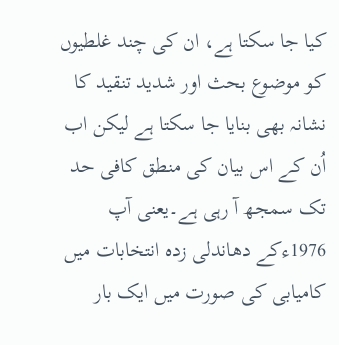کیا جا سکتا ہے، ان کی چند غلطیوں کو موضوع بحث اور شدید تنقید کا نشانہ بھی بنایا جا سکتا ہے لیکن اب اُن کے اس بیان کی منطق کافی حد تک سمجھ آ رہی ہے۔یعنی آپ 1976ءکے دھاندلی زدہ انتخابات میں کامیابی کی صورت میں ایک بار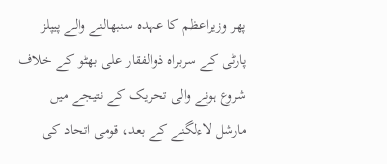پھر وزیراعظم کا عہدہ سنبھالنے والے پیپلز پارٹی کے سربراہ ذوالفقار علی بھٹو کے خلاف شروع ہونے والی تحریک کے نتیجے میں مارشل لاءلگنے کے بعد، قومی اتحاد کی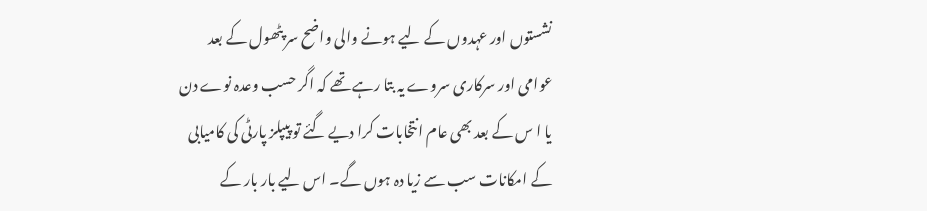نشستوں اور عہدوں کے لیے ہونے والی واضح سر پٹھول کے بعد عوامی اور سرکاری سروے یہ بتا رہے تھے کہ اگر حسب وعدہ نوے دن یا ا س کے بعد بھی عام انتخابات کرا دیے گئے تو پیپلز پارٹی کی کامیابی کے امکانات سب سے زیا دہ ہوں گے۔ اس لیے بار بار کے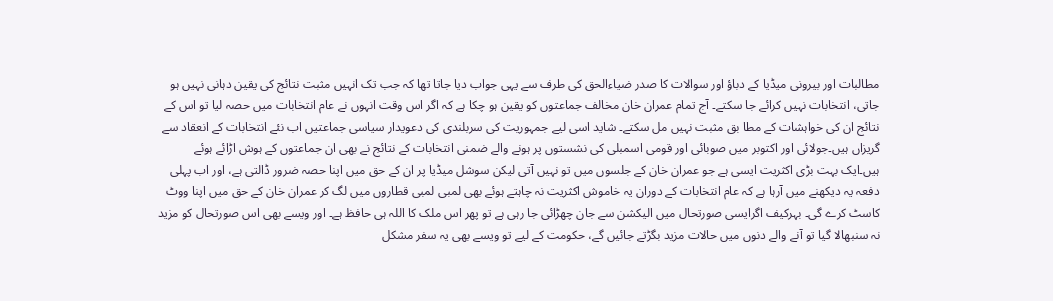مطالبات اور بیرونی میڈیا کے دباؤ اور سوالات کا صدر ضیاءالحق کی طرف سے یہی جواب دیا جاتا تھا کہ جب تک انہیں مثبت نتائج کی یقین دہانی نہیں ہو جاتی، انتخابات نہیں کرائے جا سکتے۔ آج تمام عمران خان مخالف جماعتوں کو یقین ہو چکا ہے کہ اگر اس وقت انہوں نے عام انتخابات میں حصہ لیا تو اس کے نتائج ان کی خواہشات کے مطا بق مثبت نہیں مل سکتے۔ شاید اسی لیے جمہوریت کی سربلندی کی دعویدار سیاسی جماعتیں اب نئے انتخابات کے انعقاد سے گریزاں ہیں۔جولائی اور اکتوبر میں صوبائی اور قومی اسمبلی کی نشستوں پر ہونے والے ضمنی انتخابات کے نتائج نے بھی ان جماعتوں کے ہوش اڑائے ہوئے ہیں۔ایک بہت بڑی اکثریت ایسی ہے جو عمران خان کے جلسوں میں تو نہیں آتی لیکن سوشل میڈیا پر ان کے حق میں اپنا حصہ ضرور ڈالتی ہے، اور اب پہلی دفعہ یہ دیکھنے میں آرہا ہے کہ عام انتخابات کے دوران یہ خاموش اکثریت نہ چاہتے ہوئے بھی لمبی لمبی قطاروں میں لگ کر عمران خان کے حق میں اپنا ووٹ کاسٹ کرے گی۔ بہرکیف اگرایسی صورتحال میں الیکشن سے جان چھڑائی جا رہی ہے تو پھر اس ملک کا اللہ ہی حافظ ہے۔ اور ویسے بھی اس صورتحال کو مزید نہ سنبھالا گیا تو آنے والے دنوں میں حالات مزید بگڑتے جائیں گے، حکومت کے لیے تو ویسے بھی یہ سفر مشکل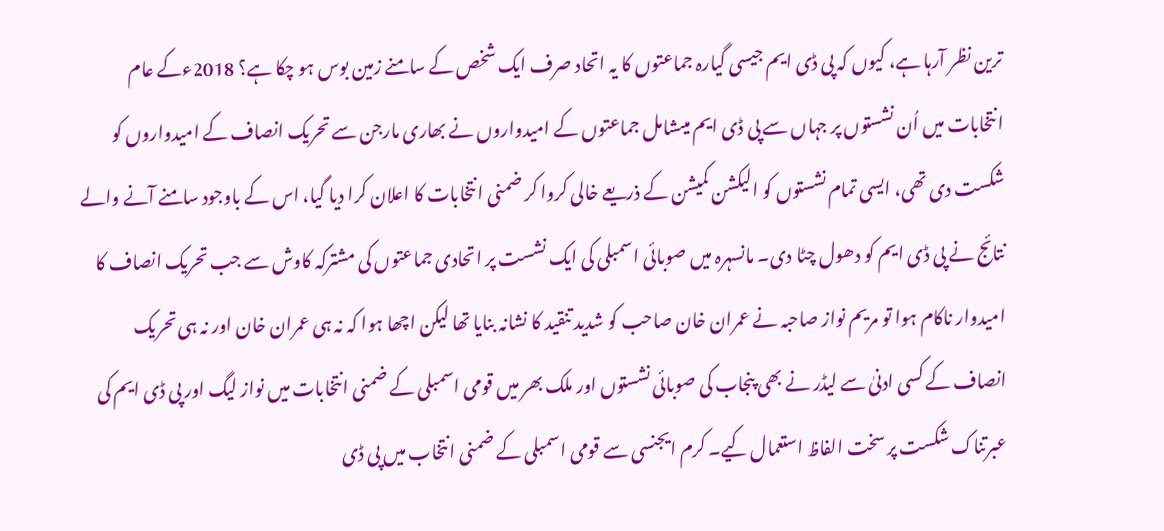ترین نظر آرہا ہے، کیوں کہ پی ڈی ایم جیسی گیارہ جماعتوں کا یہ اتحاد صرف ایک شخص کے سامنے زمین بوس ہو چکا ہے؟ 2018ءکے عام انتخابات میں اُن نشستوں پر جہاں سے پی ڈی ایم میںشامل جماعتوں کے امیدواروں نے بھاری مارجن سے تحریک انصاف کے امیدواروں کو شکست دی تھی، ایسی تمام نشستوں کو الیکشن کمیشن کے ذریعے خالی کروا کر ضمنی انتخابات کا اعلان کرا دیا گیا، اس کے باوجود سامنے آنے والے نتائج نے پی ڈی ایم کو دھول چٹا دی۔ مانسہرہ میں صوبائی اسمبلی کی ایک نشست پر اتحادی جماعتوں کی مشترکہ کاوش سے جب تحریک انصاف کا امیدوار ناکام ہوا تو مریم نواز صاحبہ نے عمران خان صاحب کو شدید تنقید کا نشانہ بنایا تھا لیکن اچھا ہوا کہ نہ ہی عمران خان اور نہ ہی تحریک انصاف کے کسی ادنیٰ سے لیڈر نے بھی پنجاب کی صوبائی نشستوں اور ملک بھر میں قومی اسمبلی کے ضمنی انتخابات میں نواز لیگ اور پی ڈی ایم کی عبرتناک شکست پر سخت الفاظ استعمال کیے۔ کرم ایجنسی سے قومی اسمبلی کے ضمنی انتخاب میں پی ڈی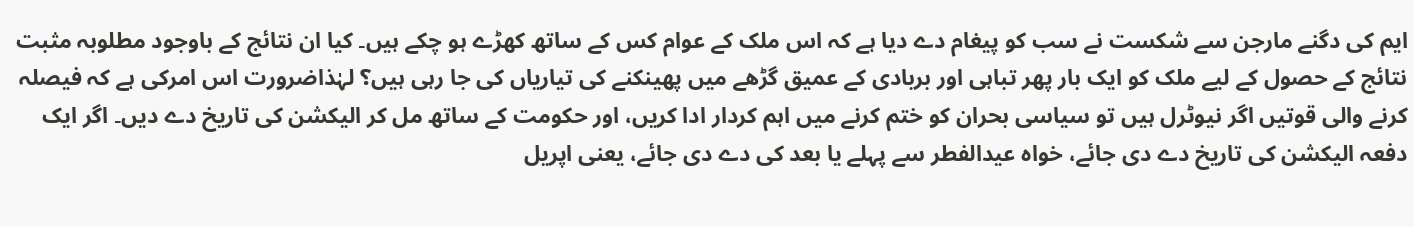ایم کی دگنے مارجن سے شکست نے سب کو پیغام دے دیا ہے کہ اس ملک کے عوام کس کے ساتھ کھڑے ہو چکے ہیں۔ کیا ان نتائج کے باوجود مطلوبہ مثبت نتائج کے حصول کے لیے ملک کو ایک بار پھر تباہی اور بربادی کے عمیق گڑھے میں پھینکنے کی تیاریاں کی جا رہی ہیں؟ لہٰذاضرورت اس امرکی ہے کہ فیصلہ کرنے والی قوتیں اگر نیوٹرل ہیں تو سیاسی بحران کو ختم کرنے میں اہم کردار ادا کریں، اور حکومت کے ساتھ مل کر الیکشن کی تاریخ دے دیں۔ اگر ایک دفعہ الیکشن کی تاریخ دے دی جائے، خواہ عیدالفطر سے پہلے یا بعد کی دے دی جائے، یعنی اپریل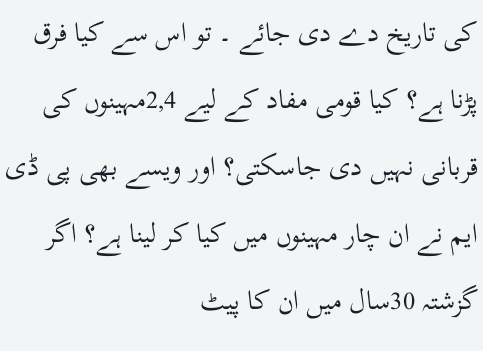کی تاریخ دے دی جائے ۔ تو اس سے کیا فرق پڑنا ہے؟ کیا قومی مفاد کے لیے 2,4مہینوں کی قربانی نہیں دی جاسکتی؟ اور ویسے بھی پی ڈی ایم نے ان چار مہینوں میں کیا کر لینا ہے؟ اگر گزشتہ 30سال میں ان کا پیٹ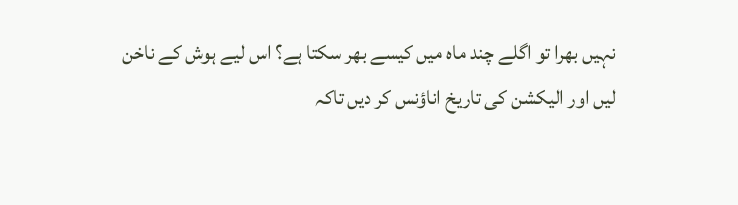نہیں بھرا تو اگلے چند ماہ میں کیسے بھر سکتا ہے؟ اس لیے ہوش کے ناخن لیں اور الیکشن کی تاریخ اناؤنس کر دیں تاکہ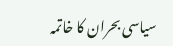سیاسی بحران کا خاتمہ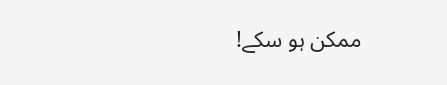ممکن ہو سکے!